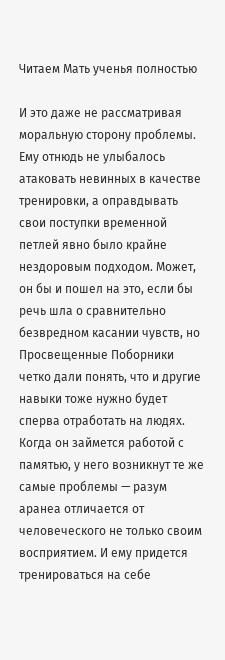Читаем Мать ученья полностью

И это даже не рассматривая моральную сторону проблемы. Ему отнюдь не улыбалось атаковать невинных в качестве тренировки, а оправдывать свои поступки временной петлей явно было крайне нездоровым подходом. Может, он бы и пошел на это, если бы речь шла о сравнительно безвредном касании чувств, но Просвещенные Поборники четко дали понять, что и другие навыки тоже нужно будет сперва отработать на людях. Когда он займется работой с памятью, у него возникнут те же самые проблемы — разум аранеа отличается от человеческого не только своим восприятием. И ему придется тренироваться на себе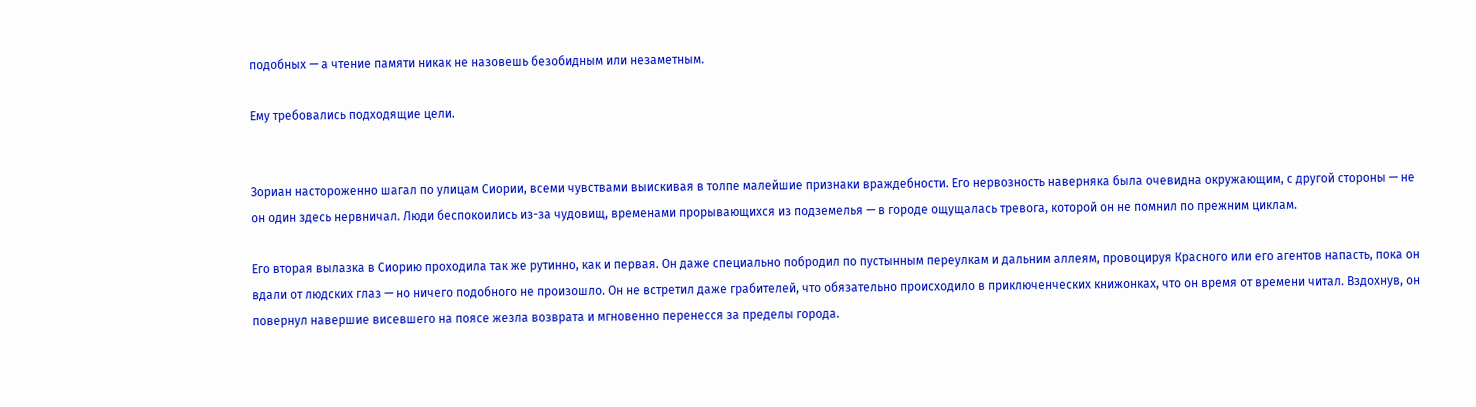подобных — а чтение памяти никак не назовешь безобидным или незаметным.

Ему требовались подходящие цели.


Зориан настороженно шагал по улицам Сиории, всеми чувствами выискивая в толпе малейшие признаки враждебности. Его нервозность наверняка была очевидна окружающим, с другой стороны — не он один здесь нервничал. Люди беспокоились из-за чудовищ, временами прорывающихся из подземелья — в городе ощущалась тревога, которой он не помнил по прежним циклам.

Его вторая вылазка в Сиорию проходила так же рутинно, как и первая. Он даже специально побродил по пустынным переулкам и дальним аллеям, провоцируя Красного или его агентов напасть, пока он вдали от людских глаз — но ничего подобного не произошло. Он не встретил даже грабителей, что обязательно происходило в приключенческих книжонках, что он время от времени читал. Вздохнув, он повернул навершие висевшего на поясе жезла возврата и мгновенно перенесся за пределы города.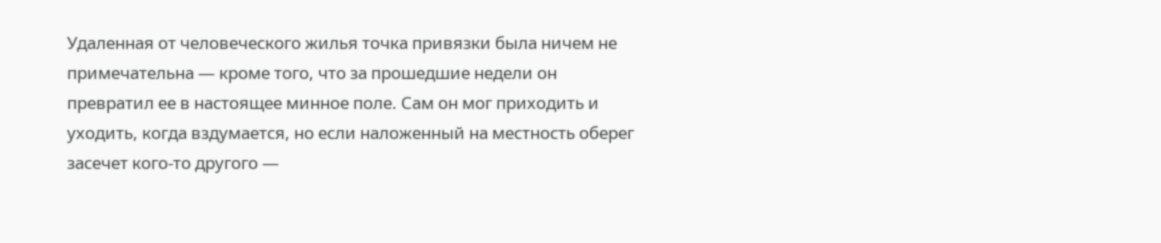Удаленная от человеческого жилья точка привязки была ничем не примечательна — кроме того, что за прошедшие недели он превратил ее в настоящее минное поле. Сам он мог приходить и уходить, когда вздумается, но если наложенный на местность оберег засечет кого-то другого —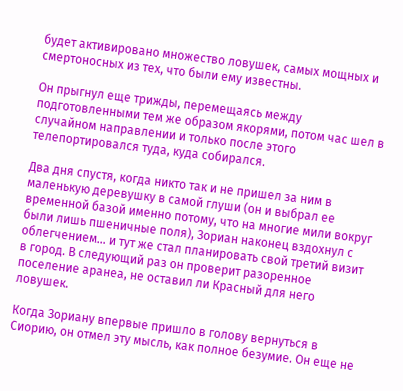будет активировано множество ловушек, самых мощных и смертоносных из тех, что были ему известны.

Он прыгнул еще трижды, перемещаясь между подготовленными тем же образом якорями, потом час шел в случайном направлении и только после этого телепортировался туда, куда собирался.

Два дня спустя, когда никто так и не пришел за ним в маленькую деревушку в самой глуши (он и выбрал ее временной базой именно потому, что на многие мили вокруг были лишь пшеничные поля), Зориан наконец вздохнул с облегчением… и тут же стал планировать свой третий визит в город. В следующий раз он проверит разоренное поселение аранеа, не оставил ли Красный для него ловушек.

Когда Зориану впервые пришло в голову вернуться в Сиорию, он отмел эту мысль, как полное безумие. Он еще не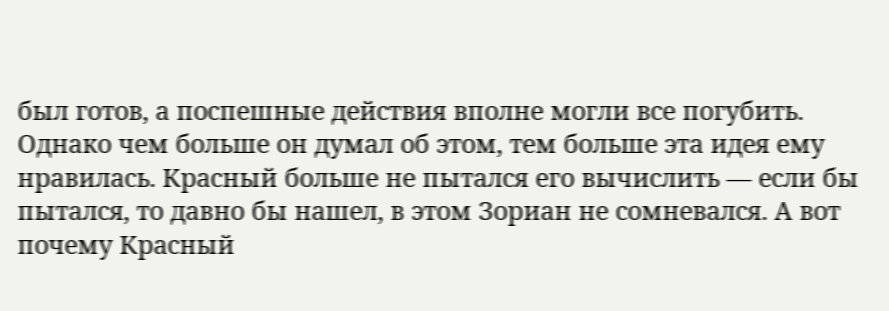был готов, а поспешные действия вполне могли все погубить. Однако чем больше он думал об этом, тем больше эта идея ему нравилась. Красный больше не пытался его вычислить — если бы пытался, то давно бы нашел, в этом Зориан не сомневался. А вот почему Красный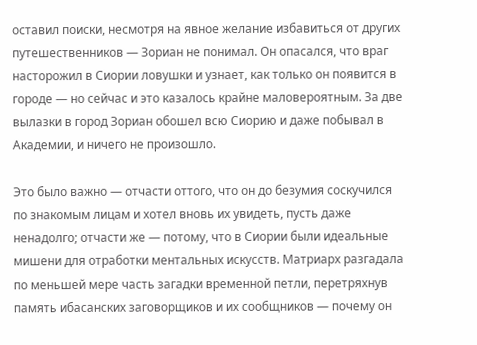оставил поиски, несмотря на явное желание избавиться от других путешественников — Зориан не понимал. Он опасался, что враг насторожил в Сиории ловушки и узнает, как только он появится в городе — но сейчас и это казалось крайне маловероятным. За две вылазки в город Зориан обошел всю Сиорию и даже побывал в Академии, и ничего не произошло.

Это было важно — отчасти оттого, что он до безумия соскучился по знакомым лицам и хотел вновь их увидеть, пусть даже ненадолго; отчасти же — потому, что в Сиории были идеальные мишени для отработки ментальных искусств. Матриарх разгадала по меньшей мере часть загадки временной петли, перетряхнув память ибасанских заговорщиков и их сообщников — почему он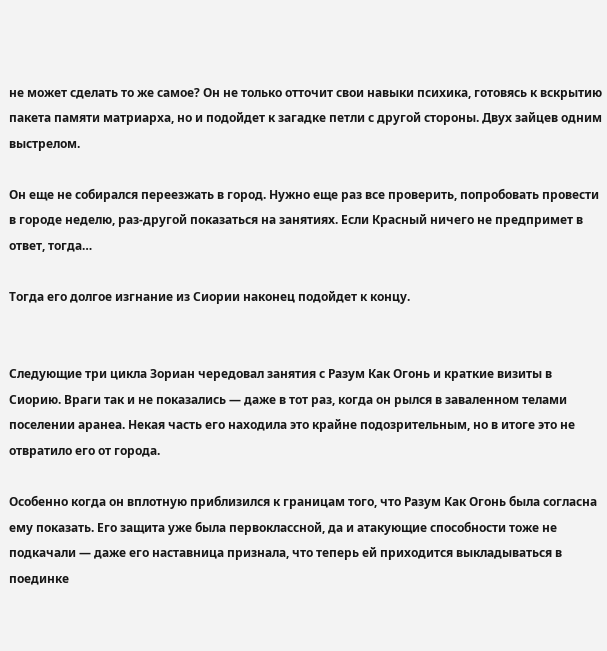не может сделать то же самое? Он не только отточит свои навыки психика, готовясь к вскрытию пакета памяти матриарха, но и подойдет к загадке петли с другой стороны. Двух зайцев одним выстрелом.

Он еще не собирался переезжать в город. Нужно еще раз все проверить, попробовать провести в городе неделю, раз-другой показаться на занятиях. Если Красный ничего не предпримет в ответ, тогда…

Тогда его долгое изгнание из Сиории наконец подойдет к концу.


Следующие три цикла Зориан чередовал занятия с Разум Как Огонь и краткие визиты в Сиорию. Враги так и не показались — даже в тот раз, когда он рылся в заваленном телами поселении аранеа. Некая часть его находила это крайне подозрительным, но в итоге это не отвратило его от города.

Особенно когда он вплотную приблизился к границам того, что Разум Как Огонь была согласна ему показать. Его защита уже была первоклассной, да и атакующие способности тоже не подкачали — даже его наставница признала, что теперь ей приходится выкладываться в поединке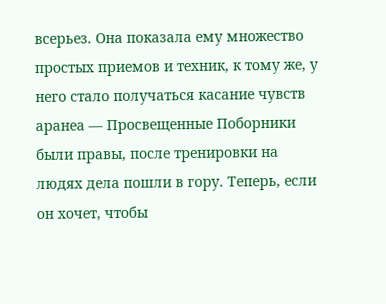всерьез. Она показала ему множество простых приемов и техник, к тому же, у него стало получаться касание чувств аранеа — Просвещенные Поборники были правы, после тренировки на людях дела пошли в гору. Теперь, если он хочет, чтобы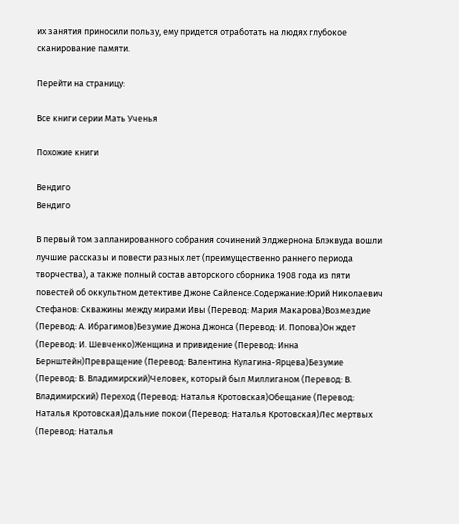их занятия приносили пользу, ему придется отработать на людях глубокое сканирование памяти.

Перейти на страницу:

Все книги серии Мать Ученья

Похожие книги

Вендиго
Вендиго

В первый том запланированного собрания сочинений Элджернона Блэквуда вошли лучшие рассказы и повести разных лет (преимущественно раннего периода творчества), а также полный состав авторского сборника 1908 года из пяти повестей об оккультном детективе Джоне Сайленсе.Содержание:Юрий Николаевич Стефанов: Скважины между мирами Ивы (Перевод: Мария Макарова)Возмездие (Перевод: А. Ибрагимов)Безумие Джона Джонса (Перевод: И. Попова)Он ждет (Перевод: И. Шевченко)Женщина и привидение (Перевод: Инна Бернштейн)Превращение (Перевод: Валентина Кулагина-Ярцева)Безумие (Перевод: В. Владимирский)Человек, который был Миллиганом (Перевод: В. Владимирский) Переход (Перевод: Наталья Кротовская)Обещание (Перевод: Наталья Кротовская)Дальние покои (Перевод: Наталья Кротовская)Лес мертвых (Перевод: Наталья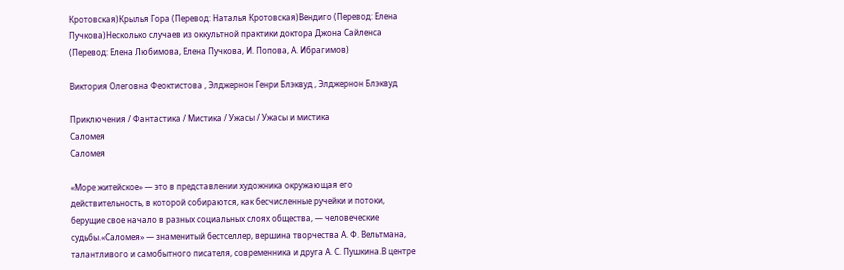Кротовская)Крылья Гора (Перевод: Наталья Кротовская)Вендиго (Перевод: Елена Пучкова)Несколько случаев из оккультной практики доктора Джона Сайленса (Перевод: Елена Любимова, Елена Пучкова, И. Попова, А. Ибрагимов)

Виктория Олеговна Феоктистова , Элджернон Генри Блэквуд , Элджернон Блэквуд

Приключения / Фантастика / Мистика / Ужасы / Ужасы и мистика
Саломея
Саломея

«Море житейское» — это в представлении художника окружающая его действительность, в которой собираются, как бесчисленные ручейки и потоки, берущие свое начало в разных социальных слоях общества, — человеческие судьбы.«Саломея» — знаменитый бестселлер, вершина творчества А. Ф. Вельтмана, талантливого и самобытного писателя, современника и друга А. С. Пушкина.В центре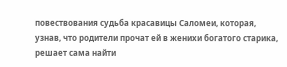повествования судьба красавицы Саломеи, которая, узнав, что родители прочат ей в женихи богатого старика, решает сама найти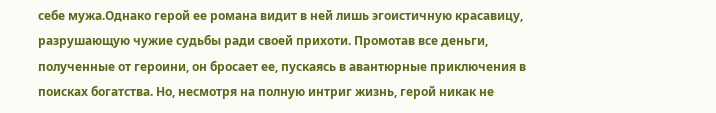себе мужа.Однако герой ее романа видит в ней лишь эгоистичную красавицу, разрушающую чужие судьбы ради своей прихоти. Промотав все деньги, полученные от героини, он бросает ее, пускаясь в авантюрные приключения в поисках богатства. Но, несмотря на полную интриг жизнь, герой никак не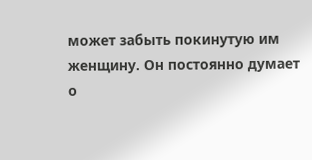может забыть покинутую им женщину. Он постоянно думает о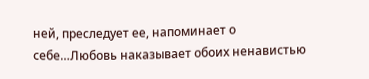ней, преследует ее, напоминает о себе…Любовь наказывает обоих ненавистью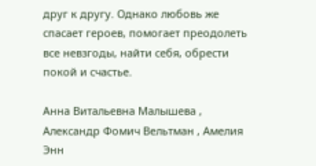друг к другу. Однако любовь же спасает героев, помогает преодолеть все невзгоды, найти себя, обрести покой и счастье.

Анна Витальевна Малышева , Александр Фомич Вельтман , Амелия Энн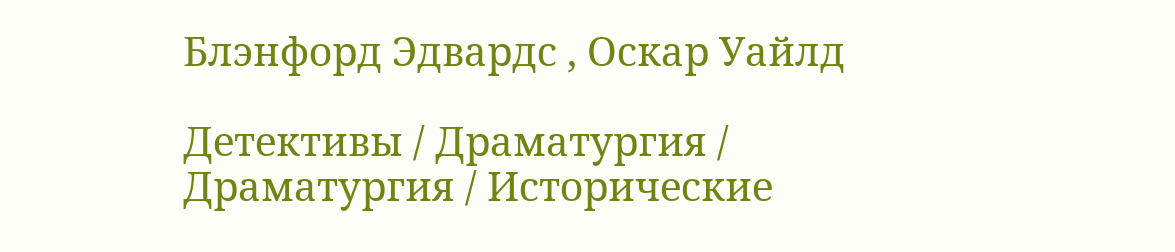Блэнфорд Эдвардс , Оскар Уайлд

Детективы / Драматургия / Драматургия / Исторические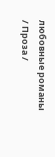любовные романы / Проза /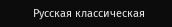Русская классическая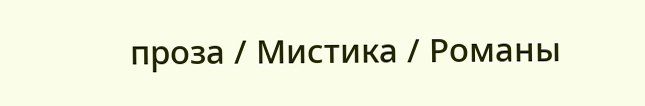проза / Мистика / Романы